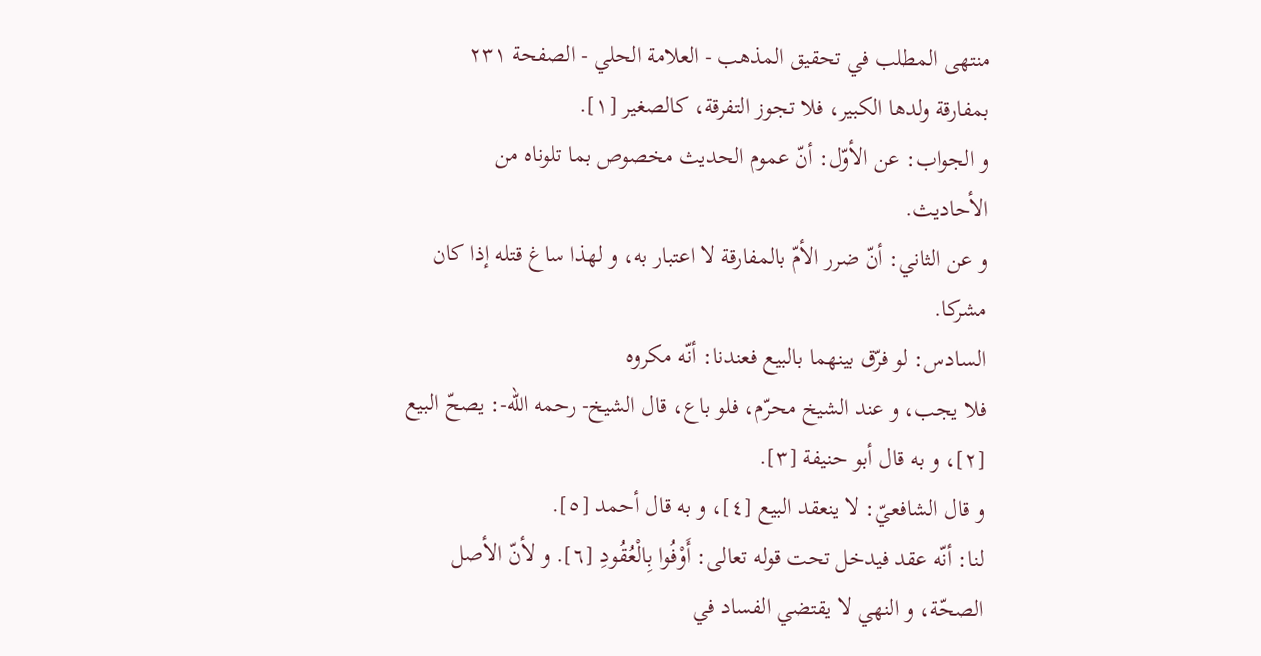منتهى المطلب في تحقيق المذهب - العلامة الحلي - الصفحة ٢٣١
بمفارقة ولدها الكبير، فلا تجوز التفرقة، كالصغير [١].
و الجواب: عن الأوّل: أنّ عموم الحديث مخصوص بما تلوناه من الأحاديث.
و عن الثاني: أنّ ضرر الأمّ بالمفارقة لا اعتبار به، و لهذا ساغ قتله إذا كان مشركا.
السادس: لو فرّق بينهما بالبيع فعندنا: أنّه مكروه
فلا يجب، و عند الشيخ محرّم، فلو باع، قال الشيخ- رحمه اللّه-: يصحّ البيع [٢]، و به قال أبو حنيفة [٣].
و قال الشافعيّ: لا ينعقد البيع [٤]، و به قال أحمد [٥].
لنا: أنّه عقد فيدخل تحت قوله تعالى: أَوْفُوا بِالْعُقُودِ [٦]. و لأنّ الأصل الصحّة، و النهي لا يقتضي الفساد في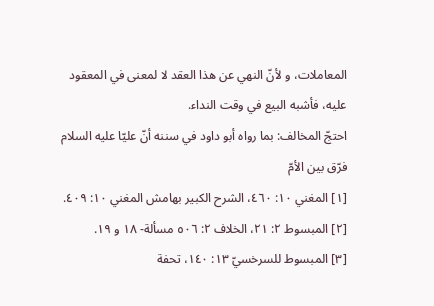المعاملات، و لأنّ النهي عن هذا العقد لا لمعنى في المعقود عليه، فأشبه البيع في وقت النداء.
احتجّ المخالف: بما رواه أبو داود في سننه أنّ عليّا عليه السلام فرّق بين الأمّ
[١] المغني ١٠: ٤٦٠، الشرح الكبير بهامش المغني ١٠: ٤٠٩.
[٢] المبسوط ٢: ٢١، الخلاف ٢: ٥٠٦ مسألة- ١٨ و ١٩.
[٣] المبسوط للسرخسيّ ١٣: ١٤٠، تحفة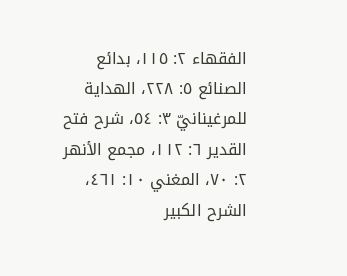الفقهاء ٢: ١١٥، بدائع الصنائع ٥: ٢٢٨، الهداية للمرغينانيّ ٣: ٥٤، شرح فتح القدير ٦: ١١٢، مجمع الأنهر ٢: ٧٠، المغني ١٠: ٤٦١، الشرح الكبير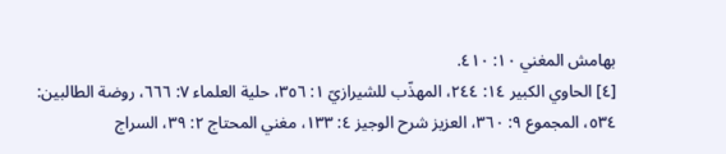بهامش المغني ١٠: ٤١٠.
[٤] الحاوي الكبير ١٤: ٢٤٤، المهذّب للشيرازيّ ١: ٣٥٦، حلية العلماء ٧: ٦٦٦، روضة الطالبين:
٥٣٤، المجموع ٩: ٣٦٠، العزيز شرح الوجيز ٤: ١٣٣، مغني المحتاج ٢: ٣٩، السراج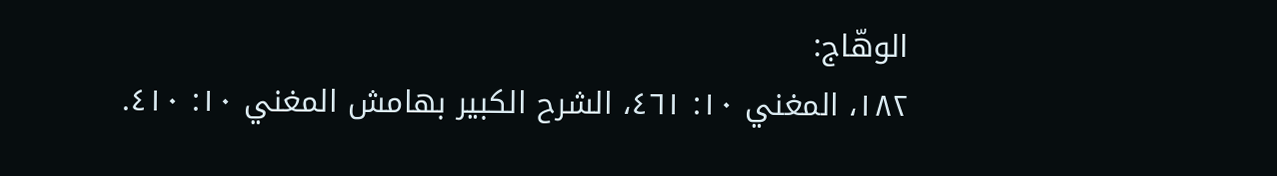الوهّاج:
١٨٢، المغني ١٠: ٤٦١، الشرح الكبير بهامش المغني ١٠: ٤١٠.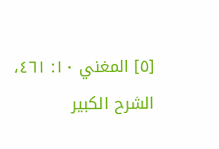[٥] المغني ١٠: ٤٦١، الشرح الكبير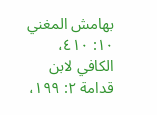بهامش المغني ١٠: ٤١٠، الكافي لابن قدامة ٢: ١٩٩،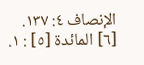الإنصاف ٤: ١٣٧.
[٦] المائدة [٥] : ١.